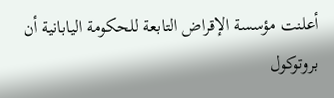أعلنت مؤسسة الإقراض التابعة للحكومة اليابانية أن بروتوكول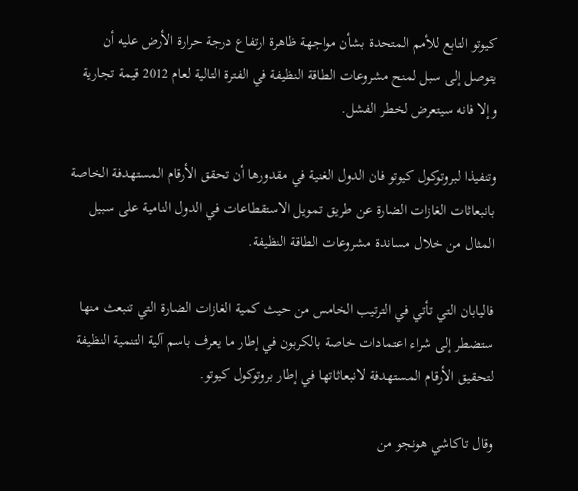كيوتو التابع للأمم المتحدة بشأن مواجهة ظاهرة ارتفاع درجة حرارة الأرض عليه أن يتوصل إلى سبل لمنح مشروعات الطاقة النظيفة في الفترة التالية لعام 2012 قيمة تجارية وإلا فانه سيتعرض لخطر الفشل.

وتنفيذا لبروتوكول كيوتو فان الدول الغنية في مقدورها أن تحقق الأرقام المستهدفة الخاصة بانبعاثات الغازات الضارة عن طريق تمويل الاستقطاعات في الدول النامية على سبيل المثال من خلال مساندة مشروعات الطاقة النظيفة.

فاليابان التي تأتي في الترتيب الخامس من حيث كمية الغازات الضارة التي تنبعث منها ستضطر إلى شراء اعتمادات خاصة بالكربون في إطار ما يعرف باسم آلية التنمية النظيفة لتحقيق الأرقام المستهدفة لانبعاثاتها في إطار بروتوكول كيوتو.

وقال تاكاشي هونجو من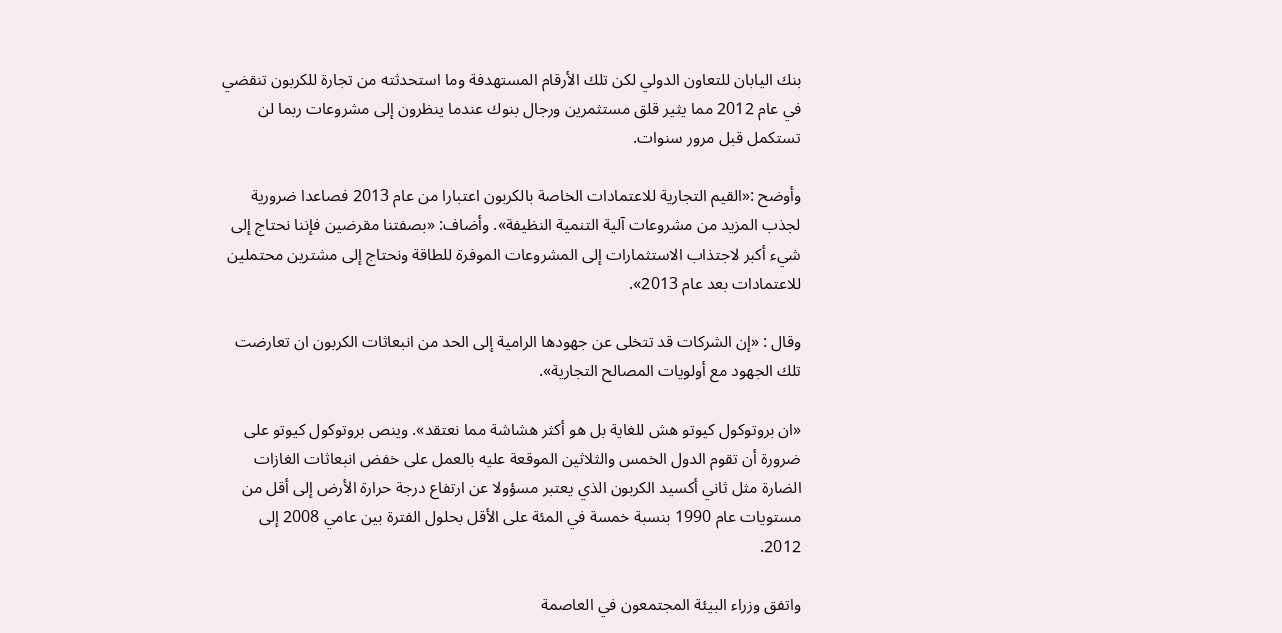بنك اليابان للتعاون الدولي لكن تلك الأرقام المستهدفة وما استحدثته من تجارة للكربون تنقضي في عام 2012 مما يثير قلق مستثمرين ورجال بنوك عندما ينظرون إلى مشروعات ربما لن تستكمل قبل مرور سنوات.

وأوضح :«القيم التجارية للاعتمادات الخاصة بالكربون اعتبارا من عام 2013 فصاعدا ضرورية لجذب المزيد من مشروعات آلية التنمية النظيفة». وأضاف: «بصفتنا مقرضين فإننا نحتاج إلى شيء أكبر لاجتذاب الاستثمارات إلى المشروعات الموفرة للطاقة ونحتاج إلى مشترين محتملين للاعتمادات بعد عام 2013».

وقال : «إن الشركات قد تتخلى عن جهودها الرامية إلى الحد من انبعاثات الكربون ان تعارضت تلك الجهود مع أولويات المصالح التجارية».

«ان بروتوكول كيوتو هش للغاية بل هو أكثر هشاشة مما نعتقد». وينص بروتوكول كيوتو على ضرورة أن تقوم الدول الخمس والثلاثين الموقعة عليه بالعمل على خفض انبعاثات الغازات الضارة مثل ثاني أكسيد الكربون الذي يعتبر مسؤولا عن ارتفاع درجة حرارة الأرض إلى أقل من مستويات عام 1990 بنسبة خمسة في المئة على الأقل بحلول الفترة بين عامي 2008 إلى 2012.

واتفق وزراء البيئة المجتمعون في العاصمة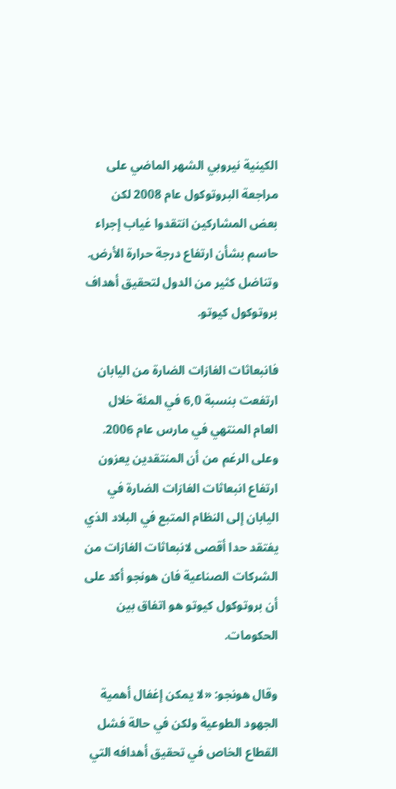الكينية نيروبي الشهر الماضي على مراجعة البروتوكول عام 2008 لكن بعض المشاركين انتقدوا غياب إجراء حاسم بشأن ارتفاع درجة حرارة الأرض. وتناضل كثير من الدول لتحقيق أهداف بروتوكول كيوتو.

فانبعاثات الغازات الضارة من اليابان ارتفعت بنسبة 6,0 في المئة خلال العام المنتهي في مارس عام 2006. وعلى الرغم من أن المنتقدين يعزون ارتفاع انبعاثات الغازات الضارة في اليابان إلى النظام المتبع في البلاد الذي يفتقد حدا أقصى لانبعاثات الغازات من الشركات الصناعية فان هونجو أكد على أن بروتوكول كيوتو هو اتفاق بين الحكومات.

وقال هونجو: «لا يمكن إغفال أهمية الجهود الطوعية ولكن في حالة فشل القطاع الخاص في تحقيق أهدافه التي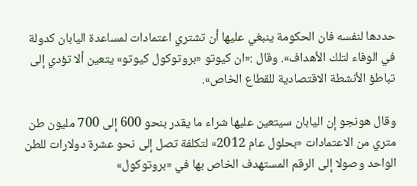حددها لنفسه فان الحكومة ينبغي عليها أن تشتري اعتمادات لمساعدة اليابان كدولة في الوفاء لتلك الأهداف». وقال :«ان كيوتو «بروتوكول كيوتو» يتعين ألا تؤدي إلى تباطؤ الأنشطة الاقتصادية للقطاع الخاص».

وقال هونجو إن اليابان سيتعين عليها شراء ما يقدر بنحو 600 إلى 700 مليون طن متري من الاعتمادات «بحلول عام 2012» لتكلفة تصل إلى نحو عشرة دولارات للطن الواحد وصولا إلى الرقم المستهدف الخاص بها في «بروتوكول»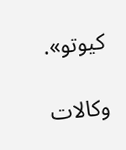كيوتو».

وكالات